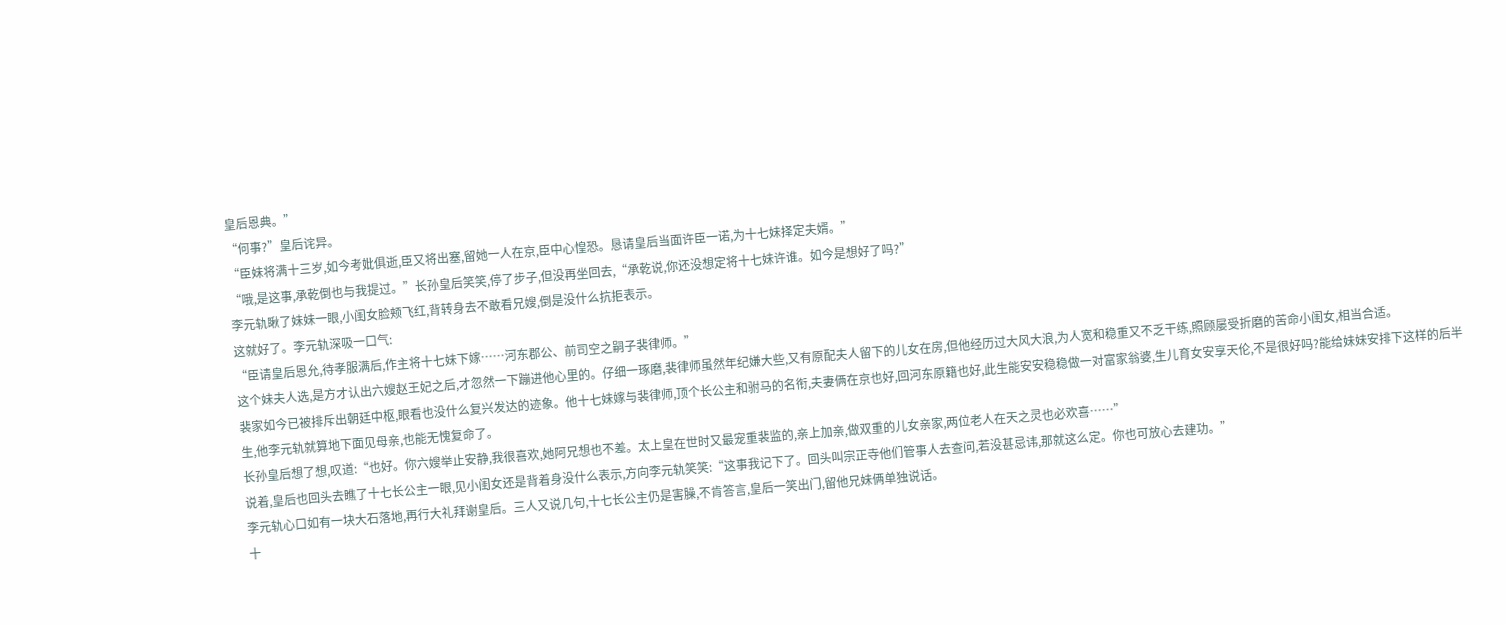皇后恩典。”
“何事?”皇后诧异。
“臣妹将满十三岁,如今考妣俱逝,臣又将出塞,留她一人在京,臣中心惶恐。恳请皇后当面许臣一诺,为十七妹择定夫婿。”
“哦,是这事,承乾倒也与我提过。”长孙皇后笑笑,停了步子,但没再坐回去,“承乾说,你还没想定将十七妹许谁。如今是想好了吗?”
李元轨瞅了妹妹一眼,小闺女脸颊飞红,背转身去不敢看兄嫂,倒是没什么抗拒表示。
这就好了。李元轨深吸一口气:
“臣请皇后恩允,待孝服满后,作主将十七妹下嫁……河东郡公、前司空之嗣子裴律师。”
这个妹夫人选,是方才认出六嫂赵王妃之后,才忽然一下蹦进他心里的。仔细一琢磨,裴律师虽然年纪嫌大些,又有原配夫人留下的儿女在房,但他经历过大风大浪,为人宽和稳重又不乏干练,照顾屡受折磨的苦命小闺女,相当合适。
裴家如今已被排斥出朝廷中枢,眼看也没什么复兴发达的迹象。他十七妹嫁与裴律师,顶个长公主和驸马的名衔,夫妻俩在京也好,回河东原籍也好,此生能安安稳稳做一对富家翁婆,生儿育女安享天伦,不是很好吗?能给妹妹安排下这样的后半生,他李元轨就算地下面见母亲,也能无愧复命了。
长孙皇后想了想,叹道:“也好。你六嫂举止安静,我很喜欢,她阿兄想也不差。太上皇在世时又最宠重裴监的,亲上加亲,做双重的儿女亲家,两位老人在天之灵也必欢喜……”
说着,皇后也回头去瞧了十七长公主一眼,见小闺女还是背着身没什么表示,方向李元轨笑笑:“这事我记下了。回头叫宗正寺他们管事人去查问,若没甚忌讳,那就这么定。你也可放心去建功。”
李元轨心口如有一块大石落地,再行大礼拜谢皇后。三人又说几句,十七长公主仍是害臊,不肯答言,皇后一笑出门,留他兄妹俩单独说话。
十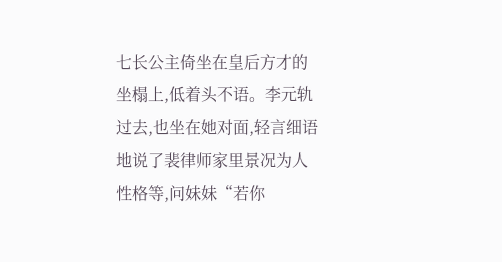七长公主倚坐在皇后方才的坐榻上,低着头不语。李元轨过去,也坐在她对面,轻言细语地说了裴律师家里景况为人性格等,问妹妹“若你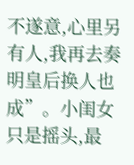不遂意,心里另有人,我再去奏明皇后换人也成”。小闺女只是摇头,最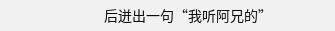后迸出一句“我听阿兄的”